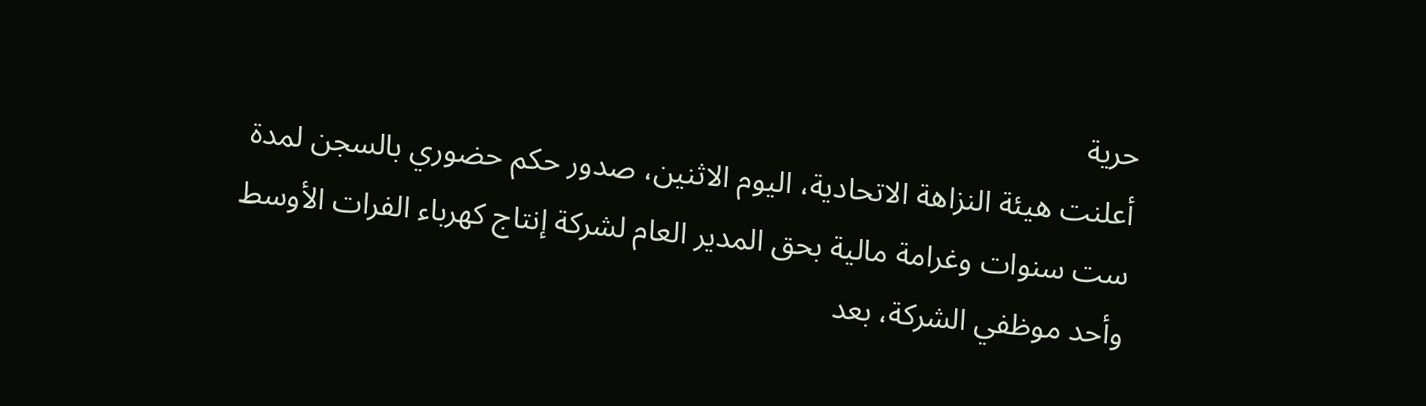حرية
أعلنت هيئة النزاهة الاتحادية، اليوم الاثنين، صدور حكم حضوري بالسجن لمدة ست سنوات وغرامة مالية بحق المدير العام لشركة إنتاج كهرباء الفرات الأوسط وأحد موظفي الشركة، بعد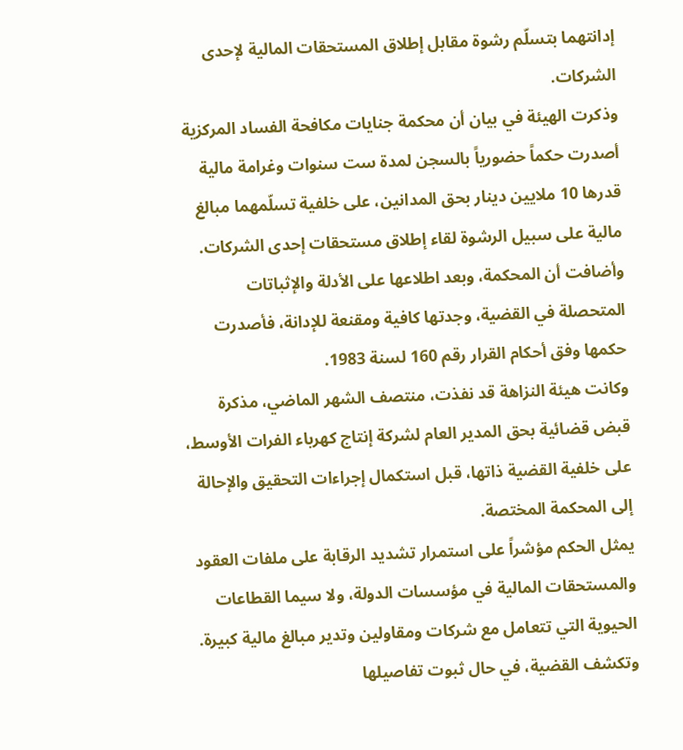إدانتهما بتسلّم رشوة مقابل إطلاق المستحقات المالية لإحدى الشركات.
وذكرت الهيئة في بيان أن محكمة جنايات مكافحة الفساد المركزية أصدرت حكماً حضورياً بالسجن لمدة ست سنوات وغرامة مالية قدرها 10 ملايين دينار بحق المدانين، على خلفية تسلّمهما مبالغ مالية على سبيل الرشوة لقاء إطلاق مستحقات إحدى الشركات.
وأضافت أن المحكمة، وبعد اطلاعها على الأدلة والإثباتات المتحصلة في القضية، وجدتها كافية ومقنعة للإدانة، فأصدرت حكمها وفق أحكام القرار رقم 160 لسنة 1983.
وكانت هيئة النزاهة قد نفذت، منتصف الشهر الماضي، مذكرة قبض قضائية بحق المدير العام لشركة إنتاج كهرباء الفرات الأوسط، على خلفية القضية ذاتها، قبل استكمال إجراءات التحقيق والإحالة إلى المحكمة المختصة.
يمثل الحكم مؤشراً على استمرار تشديد الرقابة على ملفات العقود والمستحقات المالية في مؤسسات الدولة، ولا سيما القطاعات الحيوية التي تتعامل مع شركات ومقاولين وتدير مبالغ مالية كبيرة.
وتكشف القضية، في حال ثبوت تفاصيلها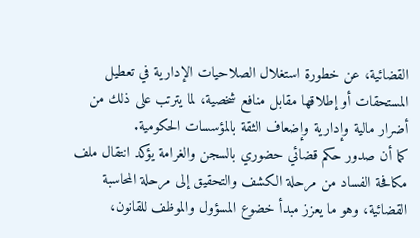القضائية، عن خطورة استغلال الصلاحيات الإدارية في تعطيل المستحقات أو إطلاقها مقابل منافع شخصية، لما يترتب على ذلك من أضرار مالية وإدارية وإضعاف الثقة بالمؤسسات الحكومية.
كما أن صدور حكم قضائي حضوري بالسجن والغرامة يؤكد انتقال ملف مكافحة الفساد من مرحلة الكشف والتحقيق إلى مرحلة المحاسبة القضائية، وهو ما يعزز مبدأ خضوع المسؤول والموظف للقانون،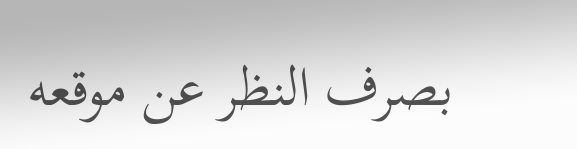بصرف النظر عن موقعه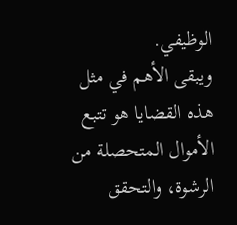الوظيفي.
ويبقى الأهم في مثل هذه القضايا هو تتبع الأموال المتحصلة من الرشوة، والتحقق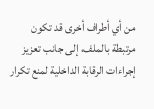من أي أطراف أخرى قد تكون مرتبطة بالملف، إلى جانب تعزيز إجراءات الرقابة الداخلية لمنع تكرار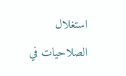استغلال الصلاحيات في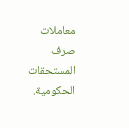معاملات صرف المستحقات الحكومية.